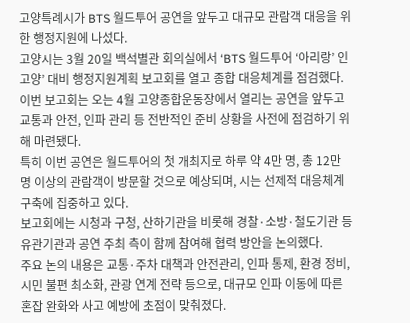고양특례시가 BTS 월드투어 공연을 앞두고 대규모 관람객 대응을 위한 행정지원에 나섰다.
고양시는 3월 20일 백석별관 회의실에서 ‘BTS 월드투어 ‘아리랑’ 인 고양’ 대비 행정지원계획 보고회를 열고 종합 대응체계를 점검했다.
이번 보고회는 오는 4월 고양종합운동장에서 열리는 공연을 앞두고 교통과 안전, 인파 관리 등 전반적인 준비 상황을 사전에 점검하기 위해 마련됐다.
특히 이번 공연은 월드투어의 첫 개최지로 하루 약 4만 명, 총 12만 명 이상의 관람객이 방문할 것으로 예상되며, 시는 선제적 대응체계 구축에 집중하고 있다.
보고회에는 시청과 구청, 산하기관을 비롯해 경찰·소방·철도기관 등 유관기관과 공연 주최 측이 함께 참여해 협력 방안을 논의했다.
주요 논의 내용은 교통·주차 대책과 안전관리, 인파 통제, 환경 정비, 시민 불편 최소화, 관광 연계 전략 등으로, 대규모 인파 이동에 따른 혼잡 완화와 사고 예방에 초점이 맞춰졌다.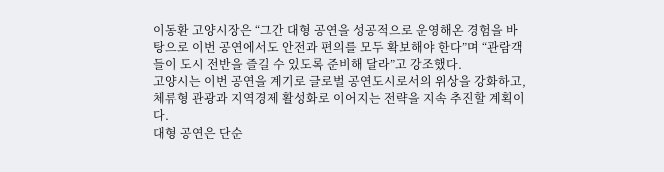이동환 고양시장은 “그간 대형 공연을 성공적으로 운영해온 경험을 바탕으로 이번 공연에서도 안전과 편의를 모두 확보해야 한다”며 “관람객들이 도시 전반을 즐길 수 있도록 준비해 달라”고 강조했다.
고양시는 이번 공연을 계기로 글로벌 공연도시로서의 위상을 강화하고, 체류형 관광과 지역경제 활성화로 이어지는 전략을 지속 추진할 계획이다.
대형 공연은 단순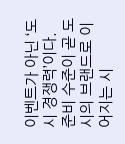이벤트가 아닌 ‘도시 경쟁력’이다. 준비 수준이 곧 도시의 브랜드로 이어지는 시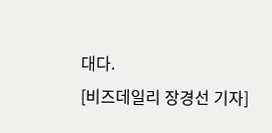대다.
[비즈데일리 장경선 기자]